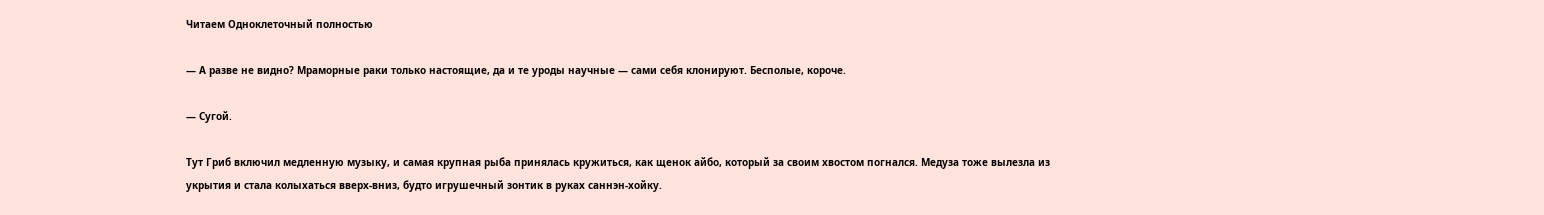Читаем Одноклеточный полностью

— А разве не видно? Мраморные раки только настоящие, да и те уроды научные — сами себя клонируют. Бесполые, короче.

— Сугой.

Тут Гриб включил медленную музыку, и самая крупная рыба принялась кружиться, как щенок айбо, который за своим хвостом погнался. Медуза тоже вылезла из укрытия и стала колыхаться вверх-вниз, будто игрушечный зонтик в руках саннэн-хойку.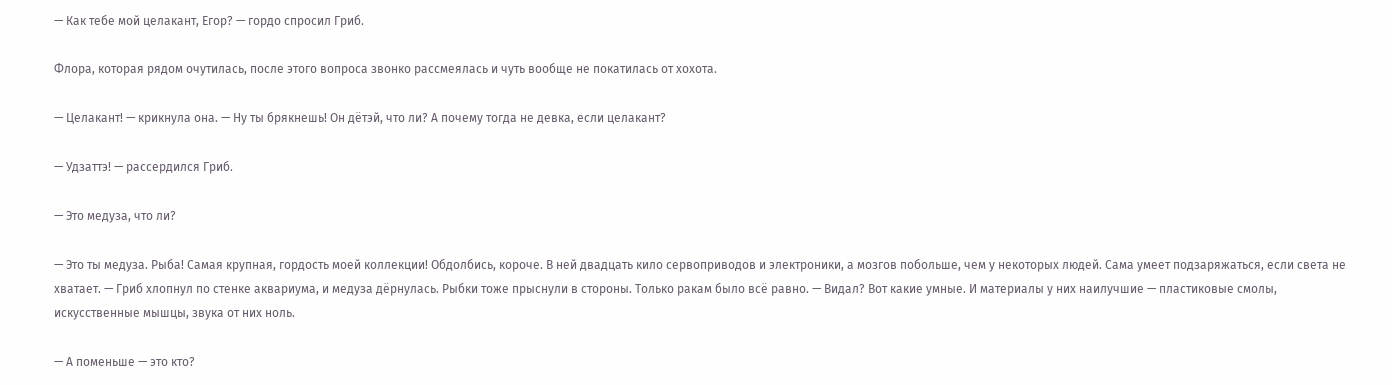— Как тебе мой целакант, Егор? — гордо спросил Гриб.

Флора, которая рядом очутилась, после этого вопроса звонко рассмеялась и чуть вообще не покатилась от хохота.

— Целакант! — крикнула она. — Ну ты брякнешь! Он дётэй, что ли? А почему тогда не девка, если целакант?

— Удзаттэ! — рассердился Гриб.

— Это медуза, что ли?

— Это ты медуза. Рыба! Самая крупная, гордость моей коллекции! Обдолбись, короче. В ней двадцать кило сервоприводов и электроники, а мозгов побольше, чем у некоторых людей. Сама умеет подзаряжаться, если света не хватает. — Гриб хлопнул по стенке аквариума, и медуза дёрнулась. Рыбки тоже прыснули в стороны. Только ракам было всё равно. — Видал? Вот какие умные. И материалы у них наилучшие — пластиковые смолы, искусственные мышцы, звука от них ноль.

— А поменьше — это кто?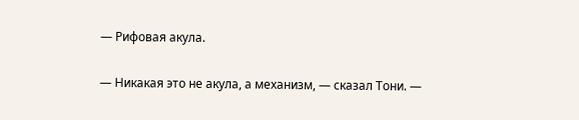— Рифовая акула.

— Никакая это не акула, а механизм, — сказал Тони. —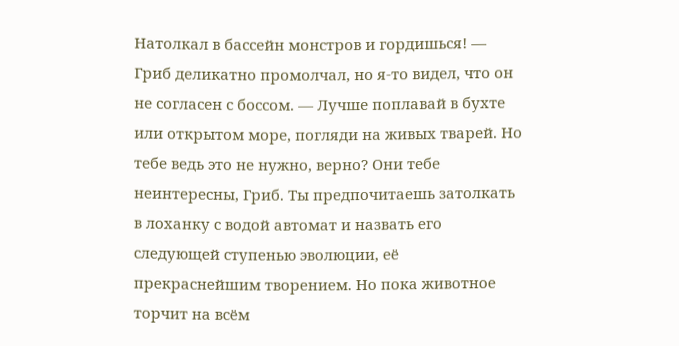Натолкал в бассейн монстров и гордишься! — Гриб деликатно промолчал, но я-то видел, что он не согласен с боссом. — Лучше поплавай в бухте или открытом море, погляди на живых тварей. Но тебе ведь это не нужно, верно? Они тебе неинтересны, Гриб. Ты предпочитаешь затолкать в лоханку с водой автомат и назвать его следующей ступенью эволюции, её прекраснейшим творением. Но пока животное торчит на всём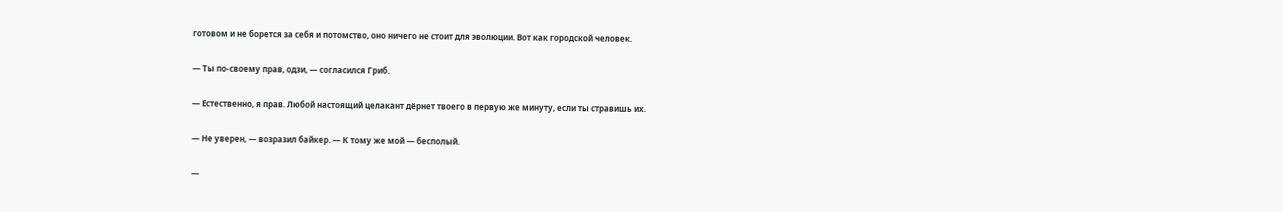готовом и не борется за себя и потомство, оно ничего не стоит для эволюции. Вот как городской человек.

— Ты по-своему прав, одзи, — согласился Гриб.

— Естественно, я прав. Любой настоящий целакант дёрнет твоего в первую же минуту, если ты стравишь их.

— Не уверен, — возразил байкер. — К тому же мой — бесполый.

—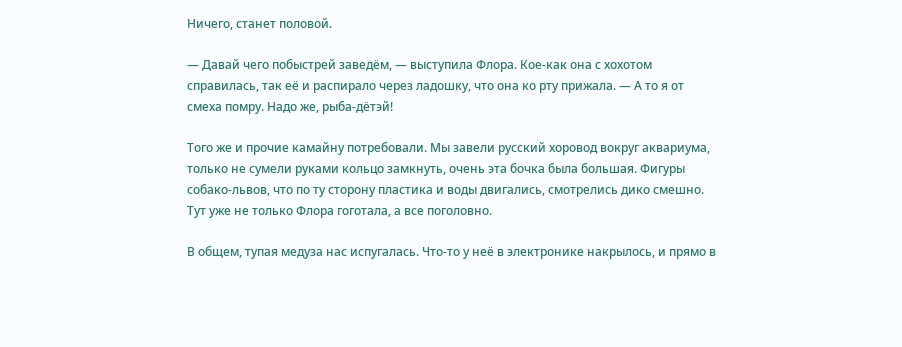Ничего, станет половой.

— Давай чего побыстрей заведём, — выступила Флора. Кое-как она с хохотом справилась, так её и распирало через ладошку, что она ко рту прижала. — А то я от смеха помру. Надо же, рыба-дётэй!

Того же и прочие камайну потребовали. Мы завели русский хоровод вокруг аквариума, только не сумели руками кольцо замкнуть, очень эта бочка была большая. Фигуры собако-львов, что по ту сторону пластика и воды двигались, смотрелись дико смешно. Тут уже не только Флора гоготала, а все поголовно.

В общем, тупая медуза нас испугалась. Что-то у неё в электронике накрылось, и прямо в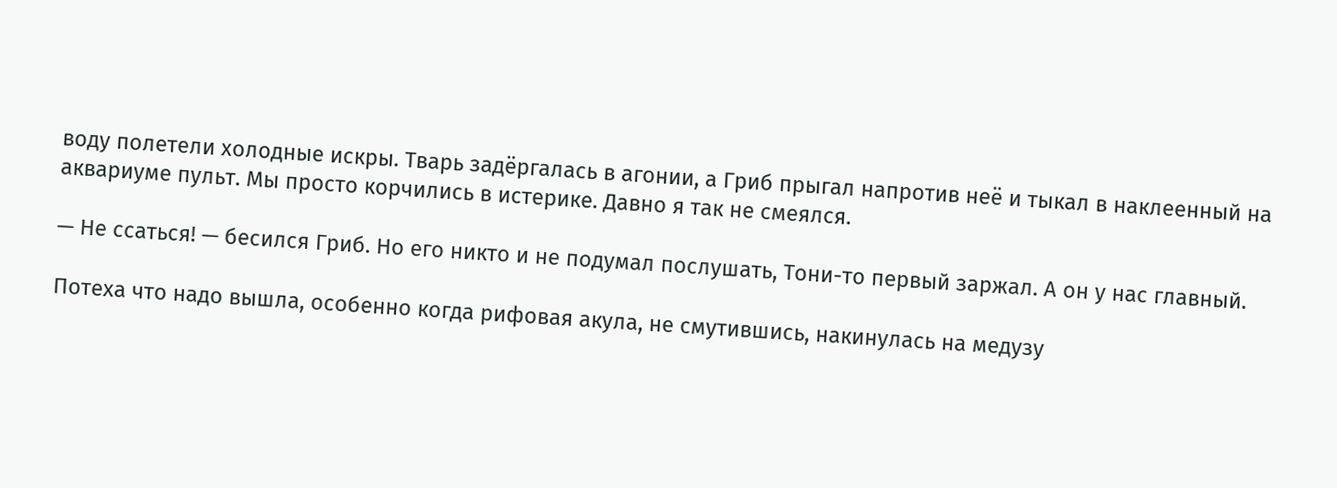воду полетели холодные искры. Тварь задёргалась в агонии, а Гриб прыгал напротив неё и тыкал в наклеенный на аквариуме пульт. Мы просто корчились в истерике. Давно я так не смеялся.

— Не ссаться! — бесился Гриб. Но его никто и не подумал послушать, Тони-то первый заржал. А он у нас главный.

Потеха что надо вышла, особенно когда рифовая акула, не смутившись, накинулась на медузу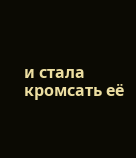и стала кромсать её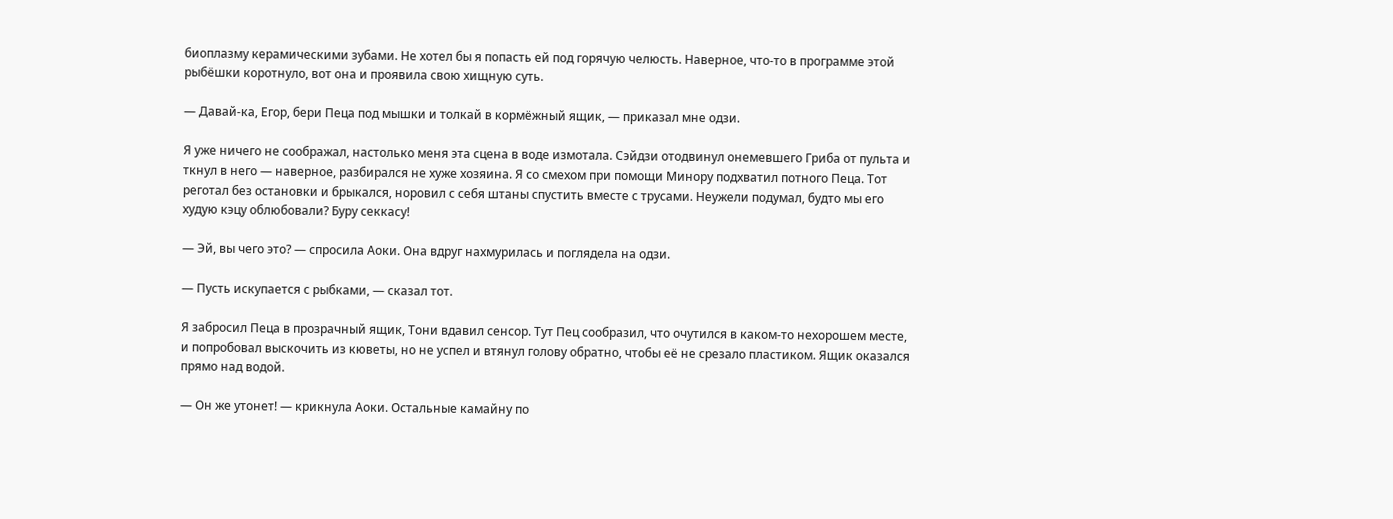биоплазму керамическими зубами. Не хотел бы я попасть ей под горячую челюсть. Наверное, что-то в программе этой рыбёшки коротнуло, вот она и проявила свою хищную суть.

— Давай-ка, Егор, бери Пеца под мышки и толкай в кормёжный ящик, — приказал мне одзи.

Я уже ничего не соображал, настолько меня эта сцена в воде измотала. Сэйдзи отодвинул онемевшего Гриба от пульта и ткнул в него — наверное, разбирался не хуже хозяина. Я со смехом при помощи Минору подхватил потного Пеца. Тот реготал без остановки и брыкался, норовил с себя штаны спустить вместе с трусами. Неужели подумал, будто мы его худую кэцу облюбовали? Буру секкасу!

— Эй, вы чего это? — спросила Аоки. Она вдруг нахмурилась и поглядела на одзи.

— Пусть искупается с рыбками, — сказал тот.

Я забросил Пеца в прозрачный ящик, Тони вдавил сенсор. Тут Пец сообразил, что очутился в каком-то нехорошем месте, и попробовал выскочить из кюветы, но не успел и втянул голову обратно, чтобы её не срезало пластиком. Ящик оказался прямо над водой.

— Он же утонет! — крикнула Аоки. Остальные камайну по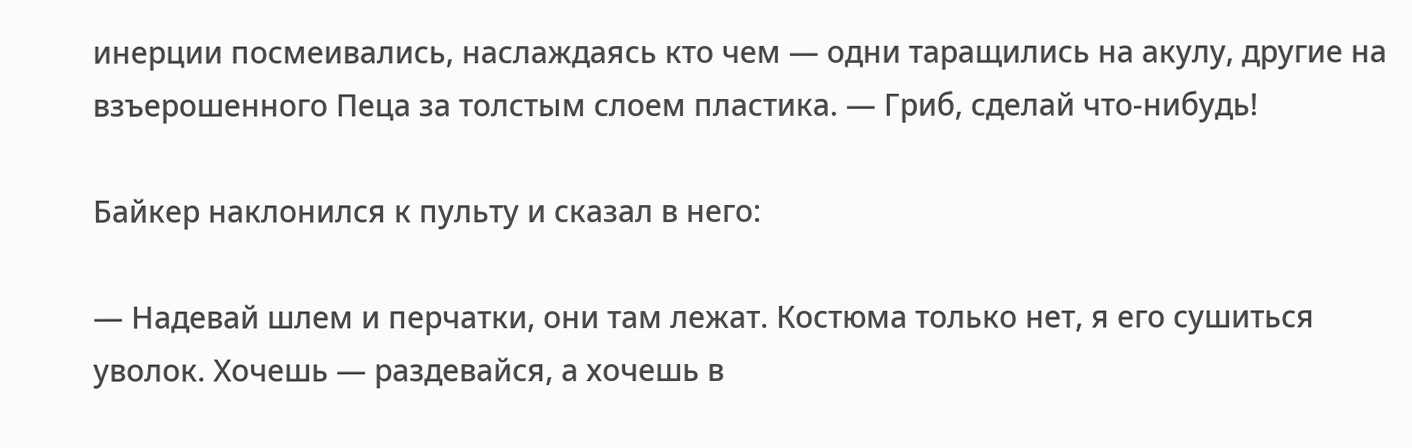инерции посмеивались, наслаждаясь кто чем — одни таращились на акулу, другие на взъерошенного Пеца за толстым слоем пластика. — Гриб, сделай что-нибудь!

Байкер наклонился к пульту и сказал в него:

— Надевай шлем и перчатки, они там лежат. Костюма только нет, я его сушиться уволок. Хочешь — раздевайся, а хочешь в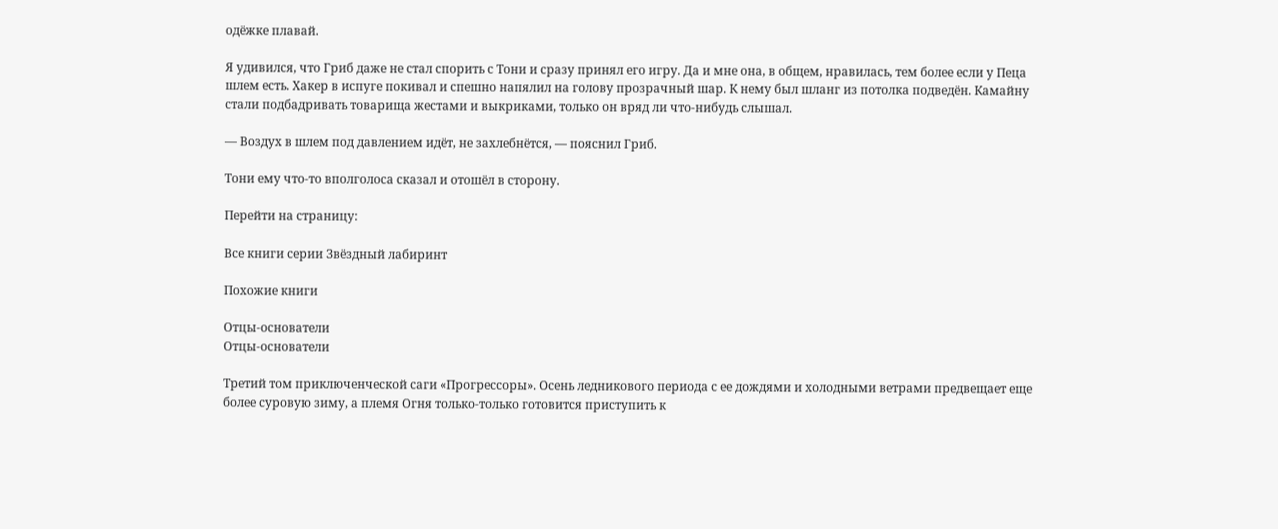одёжке плавай.

Я удивился, что Гриб даже не стал спорить с Тони и сразу принял его игру. Да и мне она, в общем, нравилась, тем более если у Пеца шлем есть. Хакер в испуге покивал и спешно напялил на голову прозрачный шар. К нему был шланг из потолка подведён. Камайну стали подбадривать товарища жестами и выкриками, только он вряд ли что-нибудь слышал.

— Воздух в шлем под давлением идёт, не захлебнётся, — пояснил Гриб.

Тони ему что-то вполголоса сказал и отошёл в сторону.

Перейти на страницу:

Все книги серии Звёздный лабиринт

Похожие книги

Отцы-основатели
Отцы-основатели

Третий том приключенческой саги «Прогрессоры». Осень ледникового периода с ее дождями и холодными ветрами предвещает еще более суровую зиму, а племя Огня только-только готовится приступить к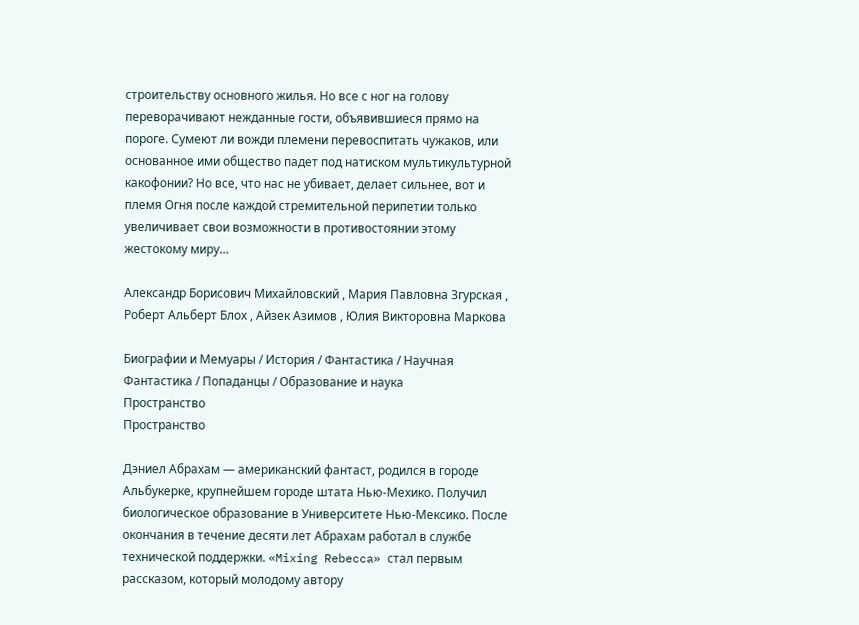строительству основного жилья. Но все с ног на голову переворачивают нежданные гости, объявившиеся прямо на пороге. Сумеют ли вожди племени перевоспитать чужаков, или основанное ими общество падет под натиском мультикультурной какофонии? Но все, что нас не убивает, делает сильнее, вот и племя Огня после каждой стремительной перипетии только увеличивает свои возможности в противостоянии этому жестокому миру…

Александр Борисович Михайловский , Мария Павловна Згурская , Роберт Альберт Блох , Айзек Азимов , Юлия Викторовна Маркова

Биографии и Мемуары / История / Фантастика / Научная Фантастика / Попаданцы / Образование и наука
Пространство
Пространство

Дэниел Абрахам — американский фантаст, родился в городе Альбукерке, крупнейшем городе штата Нью-Мехико. Получил биологическое образование в Университете Нью-Мексико. После окончания в течение десяти лет Абрахам работал в службе технической поддержки. «Mixing Rebecca» стал первым рассказом, который молодому автору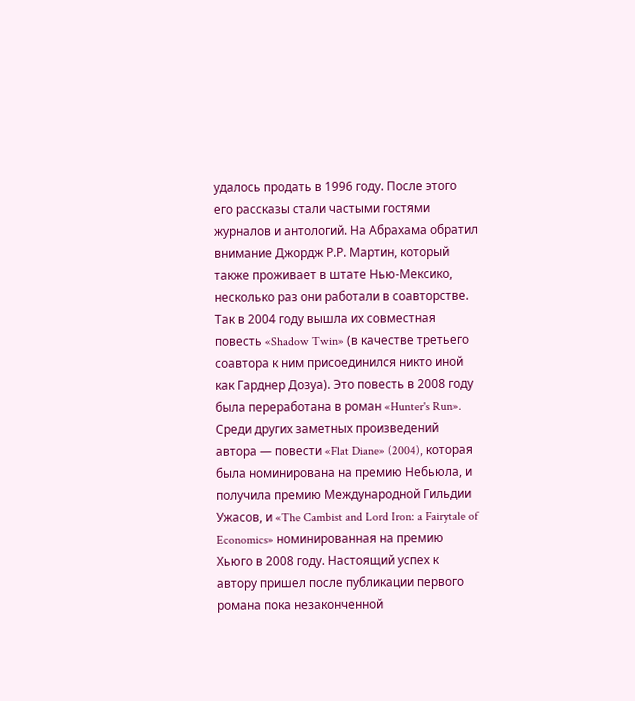удалось продать в 1996 году. После этого его рассказы стали частыми гостями журналов и антологий. На Абрахама обратил внимание Джордж Р.Р. Мартин, который также проживает в штате Нью-Мексико, несколько раз они работали в соавторстве. Так в 2004 году вышла их совместная повесть «Shadow Twin» (в качестве третьего соавтора к ним присоединился никто иной как Гарднер Дозуа). Это повесть в 2008 году была переработана в роман «Hunter's Run». Среди других заметных произведений автора — повести «Flat Diane» (2004), которая была номинирована на премию Небьюла, и получила премию Международной Гильдии Ужасов, и «The Cambist and Lord Iron: a Fairytale of Economics» номинированная на премию Хьюго в 2008 году. Настоящий успех к автору пришел после публикации первого романа пока незаконченной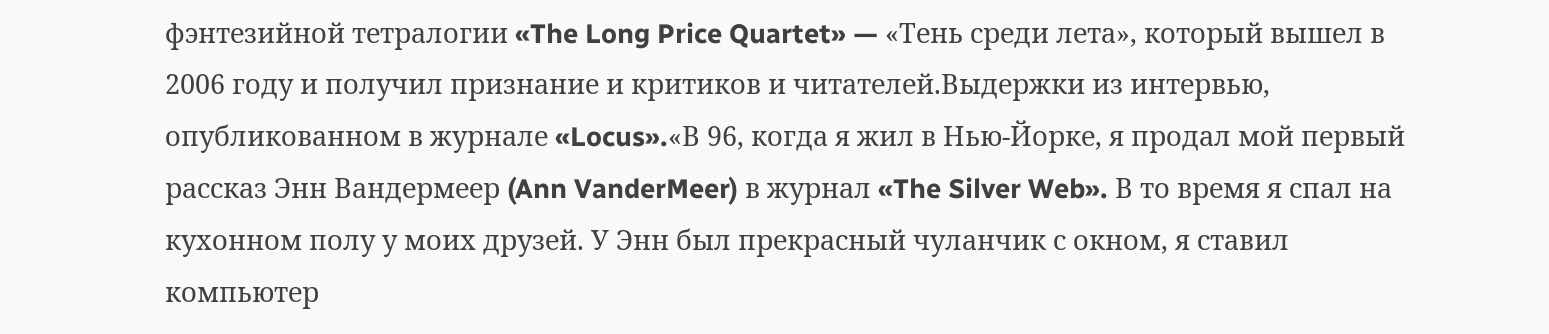фэнтезийной тетралогии «The Long Price Quartet» — «Тень среди лета», который вышел в 2006 году и получил признание и критиков и читателей.Выдержки из интервью, опубликованном в журнале «Locus».«В 96, когда я жил в Нью-Йорке, я продал мой первый рассказ Энн Вандермеер (Ann VanderMeer) в журнал «The Silver Web». В то время я спал на кухонном полу у моих друзей. У Энн был прекрасный чуланчик с окном, я ставил компьютер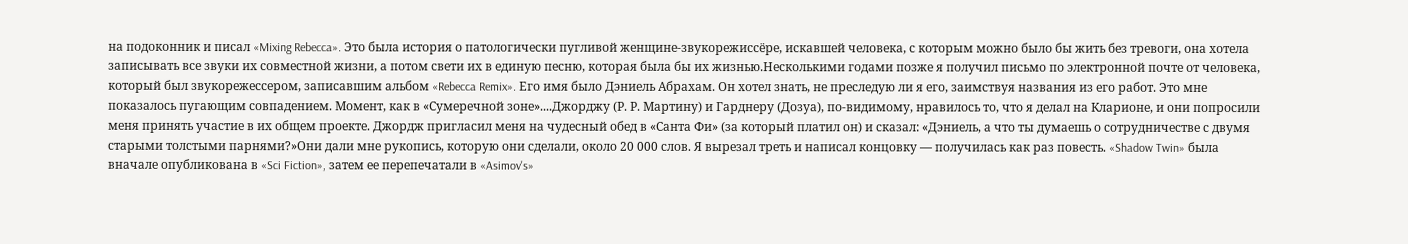на подоконник и писал «Mixing Rebecca». Это была история о патологически пугливой женщине-звукорежиссёре, искавшей человека, с которым можно было бы жить без тревоги, она хотела записывать все звуки их совместной жизни, а потом свети их в единую песню, которая была бы их жизнью.Несколькими годами позже я получил письмо по электронной почте от человека, который был звукорежессером, записавшим альбом «Rebecca Remix». Его имя было Дэниель Абрахам. Он хотел знать, не преследую ли я его, заимствуя названия из его работ. Это мне показалось пугающим совпадением. Момент, как в «Сумеречной зоне»....Джорджу (Р. Р. Мартину) и Гарднеру (Дозуа), по-видимому, нравилось то, что я делал на Кларионе, и они попросили меня принять участие в их общем проекте. Джордж пригласил меня на чудесный обед в «Санта Фи» (за который платил он) и сказал: «Дэниель, а что ты думаешь о сотрудничестве с двумя старыми толстыми парнями?»Они дали мне рукопись, которую они сделали, около 20 000 слов. Я вырезал треть и написал концовку — получилась как раз повесть. «Shadow Twin» была вначале опубликована в «Sci Fiction», затем ее перепечатали в «Asimov's»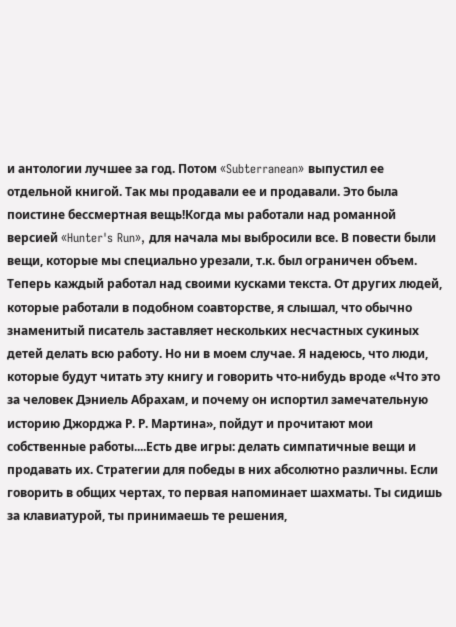и антологии лучшее за год. Потом «Subterranean» выпустил ее отдельной книгой. Так мы продавали ее и продавали. Это была поистине бессмертная вещь!Когда мы работали над романной версией «Hunter's Run», для начала мы выбросили все. В повести были вещи, которые мы специально урезали, т.к. был ограничен объем. Теперь каждый работал над своими кусками текста. От других людей, которые работали в подобном соавторстве, я слышал, что обычно знаменитый писатель заставляет нескольких несчастных сукиных детей делать всю работу. Но ни в моем случае. Я надеюсь, что люди, которые будут читать эту книгу и говорить что-нибудь вроде «Что это за человек Дэниель Абрахам, и почему он испортил замечательную историю Джорджа Р. Р. Мартина», пойдут и прочитают мои собственные работы....Есть две игры: делать симпатичные вещи и продавать их. Стратегии для победы в них абсолютно различны. Если говорить в общих чертах, то первая напоминает шахматы. Ты сидишь за клавиатурой, ты принимаешь те решения,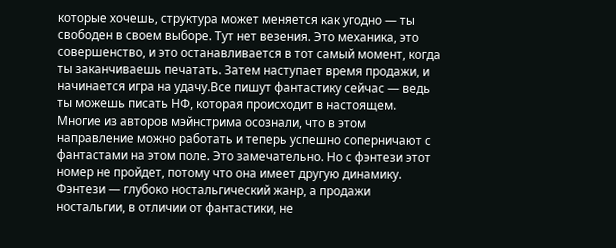которые хочешь, структура может меняется как угодно — ты свободен в своем выборе. Тут нет везения. Это механика, это совершенство, и это останавливается в тот самый момент, когда ты заканчиваешь печатать. Затем наступает время продажи, и начинается игра на удачу.Все пишут фантастику сейчас — ведь ты можешь писать НФ, которая происходит в настоящем. Многие из авторов мэйнстрима осознали, что в этом направление можно работать и теперь успешно соперничают с фантастами на этом поле. Это замечательно. Но с фэнтези этот номер не пройдет, потому что она имеет другую динамику. Фэнтези — глубоко ностальгический жанр, а продажи ностальгии, в отличии от фантастики, не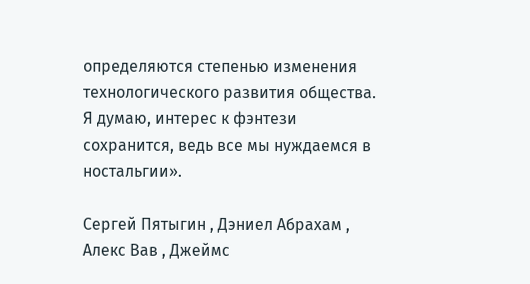определяются степенью изменения технологического развития общества. Я думаю, интерес к фэнтези сохранится, ведь все мы нуждаемся в ностальгии».

Сергей Пятыгин , Дэниел Абрахам , Алекс Вав , Джеймс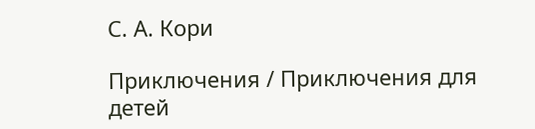С. А. Кори

Приключения / Приключения для детей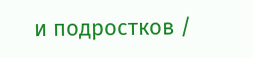и подростков /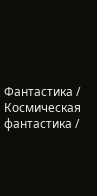Фантастика / Космическая фантастика /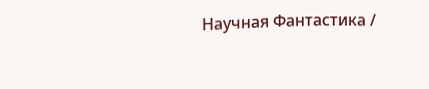Научная Фантастика /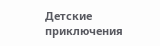Детские приключения